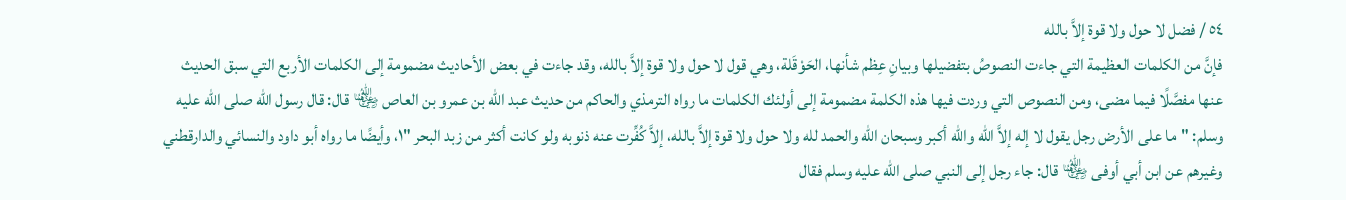٥٤ / فضل لا حول ولا قوة إلاَّ بالله
فإنَّ من الكلمات العظيمة التي جاءت النصوصُ بتفضيلها وبيانِ عِظم شأنها، الحَوْقَلة، وهي قول لا حول ولا قوة إلاَّ بالله، وقد جاءت في بعض الأحاديث مضمومة إلى الكلمات الأربع التي سبق الحديث عنها مفصَّلًا فيما مضى، ومن النصوص التي وردت فيها هذه الكلمة مضمومة إلى أولئك الكلمات ما رواه الترمذي والحاكم من حديث عبد الله بن عمرو بن العاص ﵄ قال: قال رسول الله صلى الله عليه وسلم: "ما على الأرض رجل يقول لا إله إلاَّ الله والله أكبر وسبحان الله والحمد لله ولا حول ولا قوة إلاَّ بالله، إلاَّ كُفِّرت عنه ذنوبه ولو كانت أكثر من زبد البحر "١، وأيضًا ما رواه أبو داود والنسائي والدارقطني وغيرهم عن ابن أبي أوفى ﵄ قال: جاء رجل إلى النبي صلى الله عليه وسلم فقال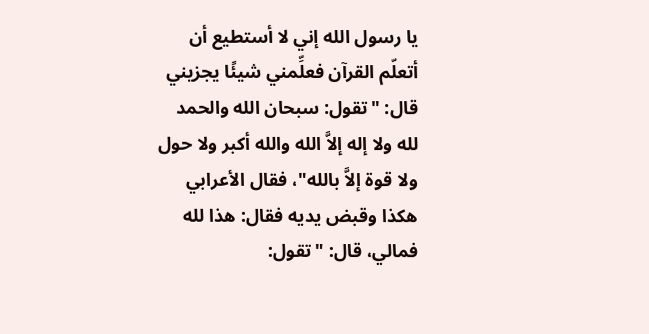يا رسول الله إني لا أستطيع أن أتعلّم القرآن فعلِّمني شيئًا يجزيني قال: "تقول: سبحان الله والحمد لله ولا إله إلاَّ الله والله أكبر ولا حول ولا قوة إلاَّ بالله"، فقال الأعرابي هكذا وقبض يديه فقال: هذا لله فمالي، قال: "تقول: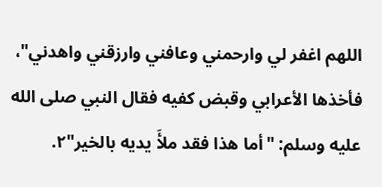اللهم اغفر لي وارحمني وعافني وارزقني واهدني"، فأخذها الأعرابي وقبض كفيه فقال النبي صلى الله عليه وسلم: "أما هذا فقد ملأَ يديه بالخير"٢.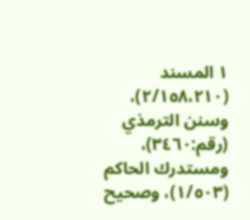١ المسند (٢/١٥٨،٢١٠)، وسنن الترمذي (رقم:٣٤٦٠)، ومستدرك الحاكم (١/٥٠٣)، وصحيح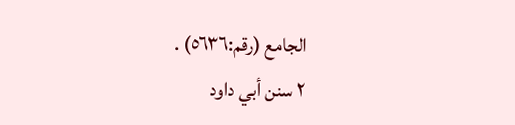الجامع (رقم:٥٦٣٦) .
٢ سنن أبي داود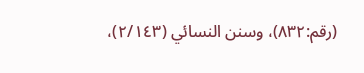(رقم:٨٣٢)، وسنن النسائي (٢/١٤٣)،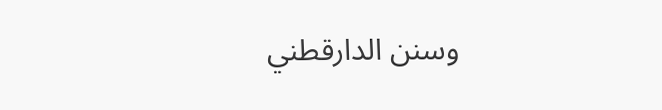وسنن الدارقطني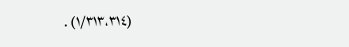(١/٣١٣،٣١٤) .